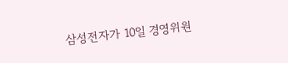삼성전자가 10일 경영위원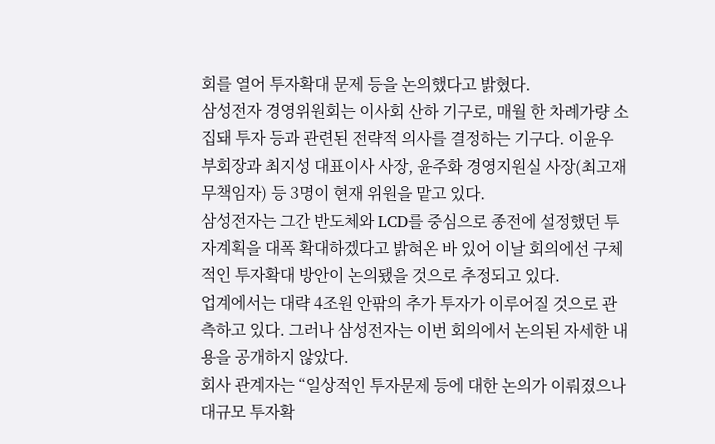회를 열어 투자확대 문제 등을 논의했다고 밝혔다.
삼성전자 경영위원회는 이사회 산하 기구로, 매월 한 차례가량 소집돼 투자 등과 관련된 전략적 의사를 결정하는 기구다. 이윤우 부회장과 최지성 대표이사 사장, 윤주화 경영지원실 사장(최고재무책임자) 등 3명이 현재 위원을 맡고 있다.
삼성전자는 그간 반도체와 LCD를 중심으로 종전에 설정했던 투자계획을 대폭 확대하겠다고 밝혀온 바 있어 이날 회의에선 구체적인 투자확대 방안이 논의됐을 것으로 추정되고 있다.
업계에서는 대략 4조원 안팎의 추가 투자가 이루어질 것으로 관측하고 있다. 그러나 삼성전자는 이번 회의에서 논의된 자세한 내용을 공개하지 않았다.
회사 관계자는 “일상적인 투자문제 등에 대한 논의가 이뤄졌으나 대규모 투자확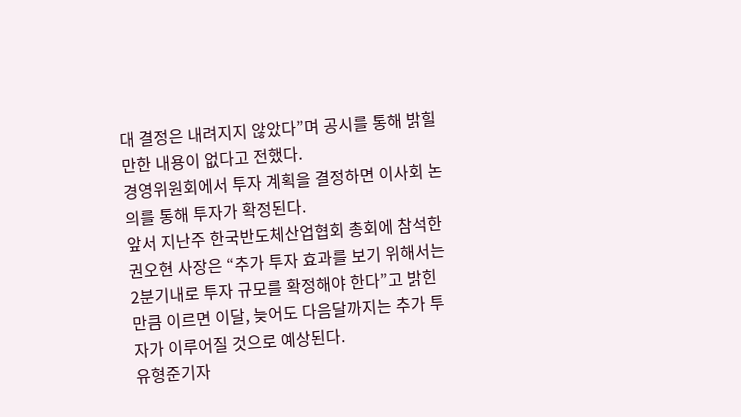대 결정은 내려지지 않았다”며 공시를 통해 밝힐 만한 내용이 없다고 전했다.
경영위원회에서 투자 계획을 결정하면 이사회 논의를 통해 투자가 확정된다.
앞서 지난주 한국반도체산업협회 총회에 참석한 권오현 사장은 “추가 투자 효과를 보기 위해서는 2분기내로 투자 규모를 확정해야 한다”고 밝힌 만큼 이르면 이달, 늦어도 다음달까지는 추가 투자가 이루어질 것으로 예상된다.
유형준기자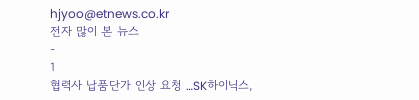hjyoo@etnews.co.kr
전자 많이 본 뉴스
-
1
협력사 납품단가 인상 요청 …SK하이닉스,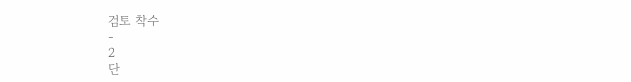검토 착수
-
2
단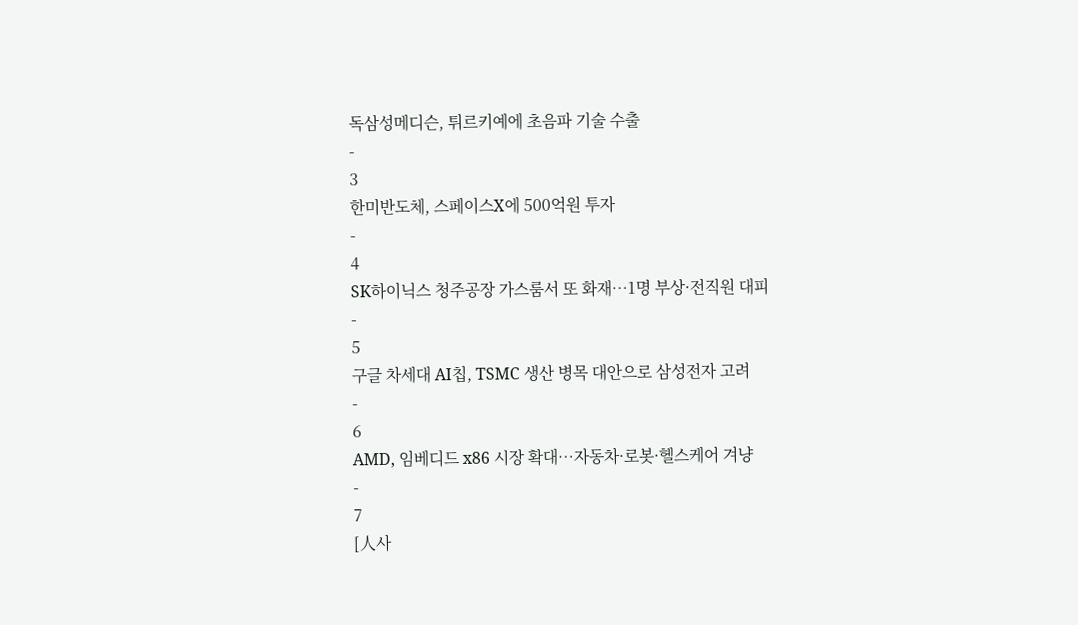독삼성메디슨, 튀르키예에 초음파 기술 수출
-
3
한미반도체, 스페이스X에 500억원 투자
-
4
SK하이닉스 청주공장 가스룸서 또 화재…1명 부상·전직원 대피
-
5
구글 차세대 AI칩, TSMC 생산 병목 대안으로 삼성전자 고려
-
6
AMD, 임베디드 x86 시장 확대…자동차·로봇·헬스케어 겨냥
-
7
[人사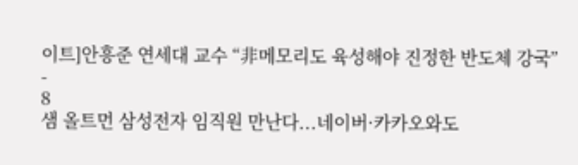이트]안흥준 연세대 교수 “非메모리도 육성해야 진정한 반도체 강국”
-
8
샘 올트먼 삼성전자 임직원 만난다...네이버·카카오와도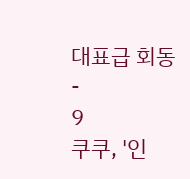대표급 회동
-
9
쿠쿠, '인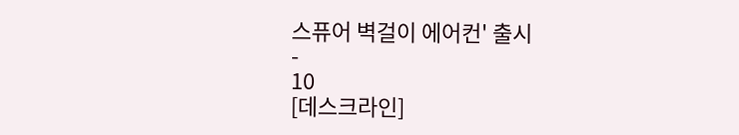스퓨어 벽걸이 에어컨' 출시
-
10
[데스크라인]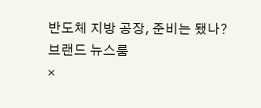반도체 지방 공장, 준비는 됐나?
브랜드 뉴스룸
×